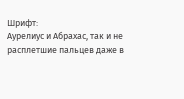Шрифт:
Аурелиус и Абрахас, так и не расплетшие пальцев даже в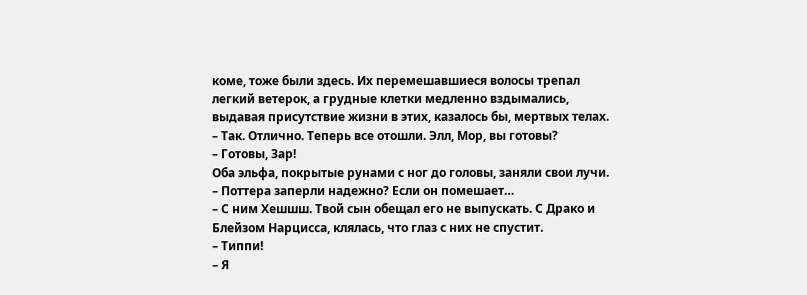коме, тоже были здесь. Их перемешавшиеся волосы трепал легкий ветерок, а грудные клетки медленно вздымались, выдавая присутствие жизни в этих, казалось бы, мертвых телах.
– Так. Отлично. Теперь все отошли. Элл, Мор, вы готовы?
– Готовы, Зар!
Оба эльфа, покрытые рунами с ног до головы, заняли свои лучи.
– Поттера заперли надежно? Если он помешает…
– С ним Хешшш. Твой сын обещал его не выпускать. С Драко и Блейзом Нарцисса, клялась, что глаз с них не спустит.
– Типпи!
– Я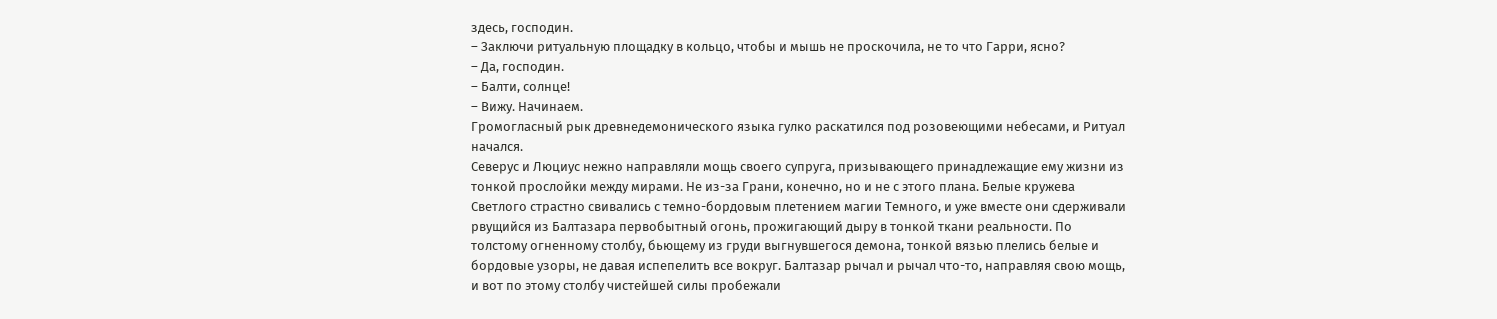здесь, господин.
– Заключи ритуальную площадку в кольцо, чтобы и мышь не проскочила, не то что Гарри, ясно?
– Да, господин.
– Балти, солнце!
– Вижу. Начинаем.
Громогласный рык древнедемонического языка гулко раскатился под розовеющими небесами, и Ритуал начался.
Северус и Люциус нежно направляли мощь своего супруга, призывающего принадлежащие ему жизни из тонкой прослойки между мирами. Не из-за Грани, конечно, но и не с этого плана. Белые кружева Светлого страстно свивались с темно-бордовым плетением магии Темного, и уже вместе они сдерживали рвущийся из Балтазара первобытный огонь, прожигающий дыру в тонкой ткани реальности. По толстому огненному столбу, бьющему из груди выгнувшегося демона, тонкой вязью плелись белые и бордовые узоры, не давая испепелить все вокруг. Балтазар рычал и рычал что-то, направляя свою мощь, и вот по этому столбу чистейшей силы пробежали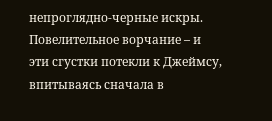непроглядно-черные искры. Повелительное ворчание – и эти сгустки потекли к Джеймсу, впитываясь сначала в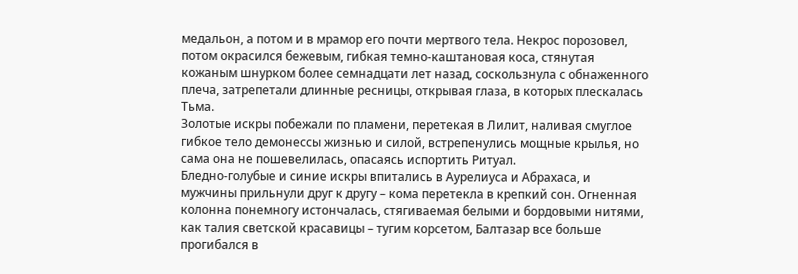медальон, а потом и в мрамор его почти мертвого тела. Некрос порозовел, потом окрасился бежевым, гибкая темно-каштановая коса, стянутая кожаным шнурком более семнадцати лет назад, соскользнула с обнаженного плеча, затрепетали длинные ресницы, открывая глаза, в которых плескалась Тьма.
Золотые искры побежали по пламени, перетекая в Лилит, наливая смуглое гибкое тело демонессы жизнью и силой, встрепенулись мощные крылья, но сама она не пошевелилась, опасаясь испортить Ритуал.
Бледно-голубые и синие искры впитались в Аурелиуса и Абрахаса, и мужчины прильнули друг к другу – кома перетекла в крепкий сон. Огненная колонна понемногу истончалась, стягиваемая белыми и бордовыми нитями, как талия светской красавицы – тугим корсетом, Балтазар все больше прогибался в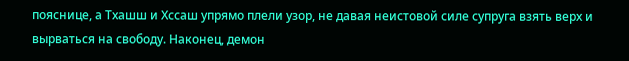пояснице, а Тхашш и Хссаш упрямо плели узор, не давая неистовой силе супруга взять верх и вырваться на свободу. Наконец, демон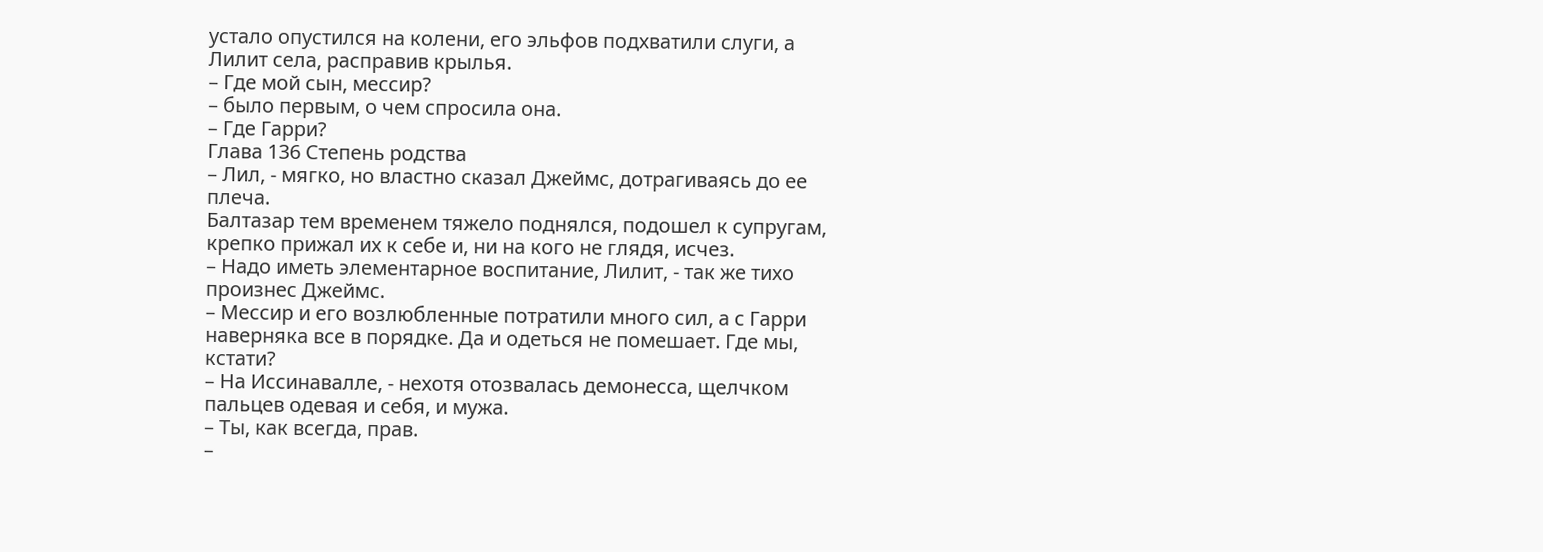устало опустился на колени, его эльфов подхватили слуги, а Лилит села, расправив крылья.
– Где мой сын, мессир?
– было первым, о чем спросила она.
– Где Гарри?
Глава 136 Степень родства
– Лил, - мягко, но властно сказал Джеймс, дотрагиваясь до ее плеча.
Балтазар тем временем тяжело поднялся, подошел к супругам, крепко прижал их к себе и, ни на кого не глядя, исчез.
– Надо иметь элементарное воспитание, Лилит, - так же тихо произнес Джеймс.
– Мессир и его возлюбленные потратили много сил, а с Гарри наверняка все в порядке. Да и одеться не помешает. Где мы, кстати?
– На Иссинавалле, - нехотя отозвалась демонесса, щелчком пальцев одевая и себя, и мужа.
– Ты, как всегда, прав.
–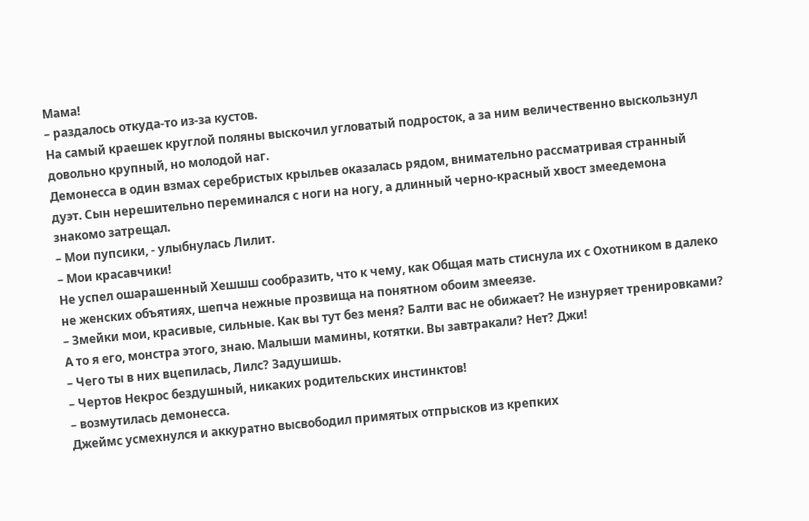Мама!
– раздалось откуда-то из-за кустов.
На самый краешек круглой поляны выскочил угловатый подросток, а за ним величественно выскользнул довольно крупный, но молодой наг.
Демонесса в один взмах серебристых крыльев оказалась рядом, внимательно рассматривая странный дуэт. Сын нерешительно переминался с ноги на ногу, а длинный черно-красный хвост змеедемона знакомо затрещал.
– Мои пупсики, - улыбнулась Лилит.
– Мои красавчики!
Не успел ошарашенный Хешшш сообразить, что к чему, как Общая мать стиснула их с Охотником в далеко не женских объятиях, шепча нежные прозвища на понятном обоим змееязе.
– Змейки мои, красивые, сильные. Как вы тут без меня? Балти вас не обижает? Не изнуряет тренировками? А то я его, монстра этого, знаю. Малыши мамины, котятки. Вы завтракали? Нет? Джи!
– Чего ты в них вцепилась, Лилс? Задушишь.
– Чертов Некрос бездушный, никаких родительских инстинктов!
– возмутилась демонесса.
Джеймс усмехнулся и аккуратно высвободил примятых отпрысков из крепких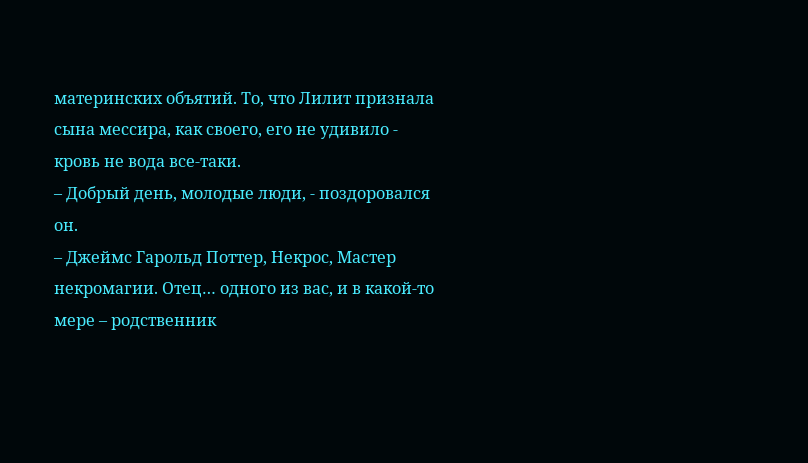материнских объятий. То, что Лилит признала сына мессира, как своего, его не удивило - кровь не вода все-таки.
– Добрый день, молодые люди, - поздоровался он.
– Джеймс Гарольд Поттер, Некрос, Мастер некромагии. Отец… одного из вас, и в какой-то мере – родственник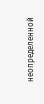неопределенной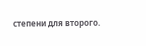степени для второго.